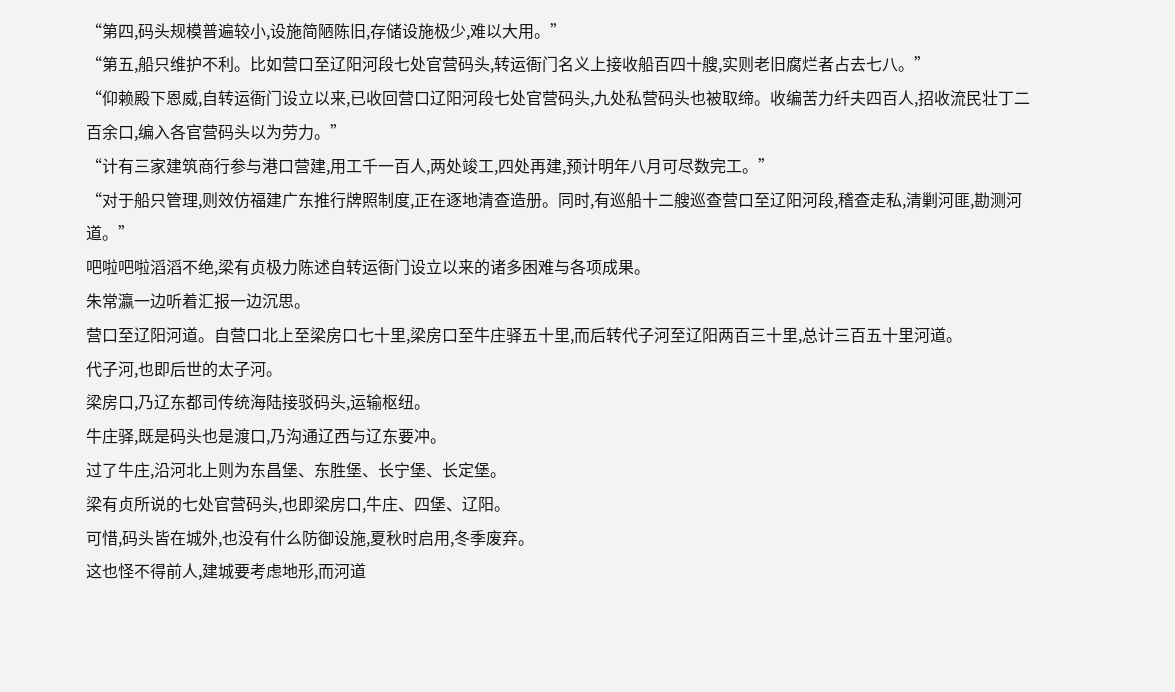“第四,码头规模普遍较小,设施简陋陈旧,存储设施极少,难以大用。”
“第五,船只维护不利。比如营口至辽阳河段七处官营码头,转运衙门名义上接收船百四十艘,实则老旧腐烂者占去七八。”
“仰赖殿下恩威,自转运衙门设立以来,已收回营口辽阳河段七处官营码头,九处私营码头也被取缔。收编苦力纤夫四百人,招收流民壮丁二百余口,编入各官营码头以为劳力。”
“计有三家建筑商行参与港口营建,用工千一百人,两处竣工,四处再建,预计明年八月可尽数完工。”
“对于船只管理,则效仿福建广东推行牌照制度,正在逐地清查造册。同时,有巡船十二艘巡查营口至辽阳河段,稽查走私,清剿河匪,勘测河道。”
吧啦吧啦滔滔不绝,梁有贞极力陈述自转运衙门设立以来的诸多困难与各项成果。
朱常瀛一边听着汇报一边沉思。
营口至辽阳河道。自营口北上至梁房口七十里,梁房口至牛庄驿五十里,而后转代子河至辽阳两百三十里,总计三百五十里河道。
代子河,也即后世的太子河。
梁房口,乃辽东都司传统海陆接驳码头,运输枢纽。
牛庄驿,既是码头也是渡口,乃沟通辽西与辽东要冲。
过了牛庄,沿河北上则为东昌堡、东胜堡、长宁堡、长定堡。
梁有贞所说的七处官营码头,也即梁房口,牛庄、四堡、辽阳。
可惜,码头皆在城外,也没有什么防御设施,夏秋时启用,冬季废弃。
这也怪不得前人,建城要考虑地形,而河道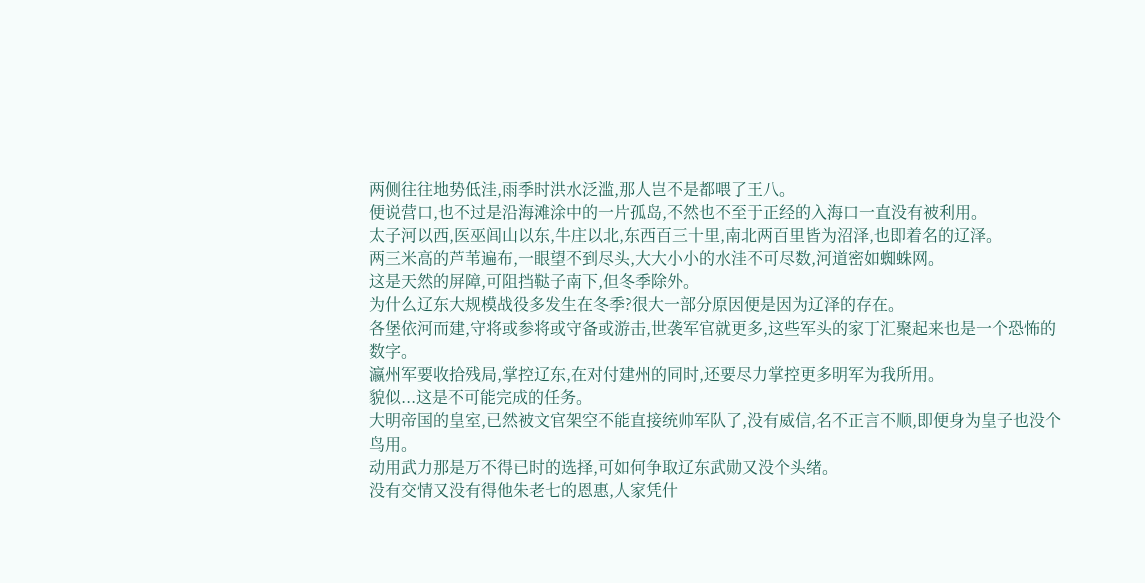两侧往往地势低洼,雨季时洪水泛滥,那人岂不是都喂了王八。
便说营口,也不过是沿海滩涂中的一片孤岛,不然也不至于正经的入海口一直没有被利用。
太子河以西,医巫闾山以东,牛庄以北,东西百三十里,南北两百里皆为沼泽,也即着名的辽泽。
两三米高的芦苇遍布,一眼望不到尽头,大大小小的水洼不可尽数,河道密如蜘蛛网。
这是天然的屏障,可阻挡鞑子南下,但冬季除外。
为什么辽东大规模战役多发生在冬季?很大一部分原因便是因为辽泽的存在。
各堡依河而建,守将或参将或守备或游击,世袭军官就更多,这些军头的家丁汇聚起来也是一个恐怖的数字。
瀛州军要收拾残局,掌控辽东,在对付建州的同时,还要尽力掌控更多明军为我所用。
貌似...这是不可能完成的任务。
大明帝国的皇室,已然被文官架空不能直接统帅军队了,没有威信,名不正言不顺,即便身为皇子也没个鸟用。
动用武力那是万不得已时的选择,可如何争取辽东武勋又没个头绪。
没有交情又没有得他朱老七的恩惠,人家凭什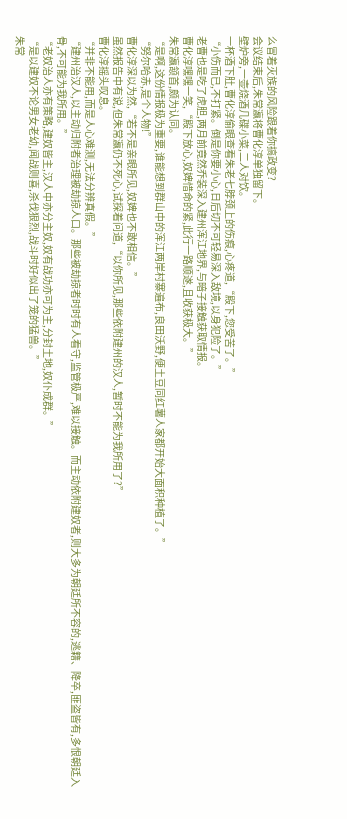么冒着灭族的风险跟着你搞政变?
会议结束后,朱常瀛将曹化淳单独留下。
壁炉旁,一壶烧酒几碟小菜,二人对饮。
一杯酒下肚,曹化淳偷眼查看朱老七脖颈上的伤痕,心疼道,“殿下,您受苦了。”
“小伤而已,不打紧。倒是你要小心,日后切不可轻易深入敌境,以身犯险了。”
老曹也是吃了虎胆,两月前竟然乔装深入建州浑江地界,与暗子接触获取情报。
曹化淳嘿嘿一笑,“殿下放心,奴婢惜命的紧,此行一路顺遂,且收获极大。”
朱常瀛颔首,颇为认同。
“是啊,这份情报极为重要,谁能想到群山中的浑江两岸村寨遍布,良田沃野,便土豆同红薯人家都开始大面积种植了。”
“努尔哈赤,是个人物!”
曹化淳深以为然,“若不是亲眼所见,奴婢也不敢相信。”
虽然报告中有说,但朱常瀛仍不死心,试探着问道,“以你所见,那些依附建州的汉人,暂时不能为我所用了?”
曹化淳摇头叹息。
“并非不能用,而是人心难测,无法分辨真假。”
“建州治汉人,以主动归附者治理被劫掠人口。那些被劫掠者时时有人看守,监管极严,难以接触。而主动依附建奴者,则大多为朝廷所不容的,逃籍、降卒,匪盗皆有,多恨朝廷入骨,不可能为我所用。”
“老奴治人亦有策略,建奴皆主,汉人中亦分主奴,奴有战功亦可为主,分封土地,奴仆成群。”
“是以建奴不论男女老幼,闻战则喜,杀伐狠烈,战斗时好似出了笼的猛兽。”
朱常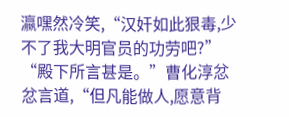瀛嘿然冷笑,“汉奸如此狠毒,少不了我大明官员的功劳吧?”
“殿下所言甚是。”曹化淳忿忿言道,“但凡能做人,愿意背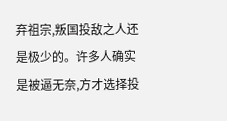弃祖宗,叛国投敌之人还是极少的。许多人确实是被逼无奈,方才选择投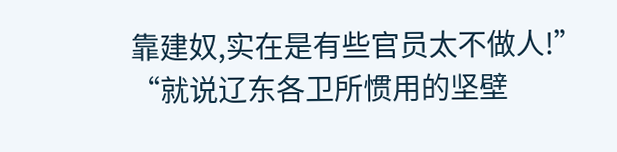靠建奴,实在是有些官员太不做人!”
“就说辽东各卫所惯用的坚壁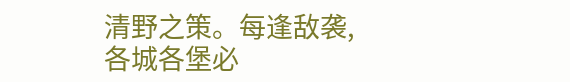清野之策。每逢敌袭,各城各堡必